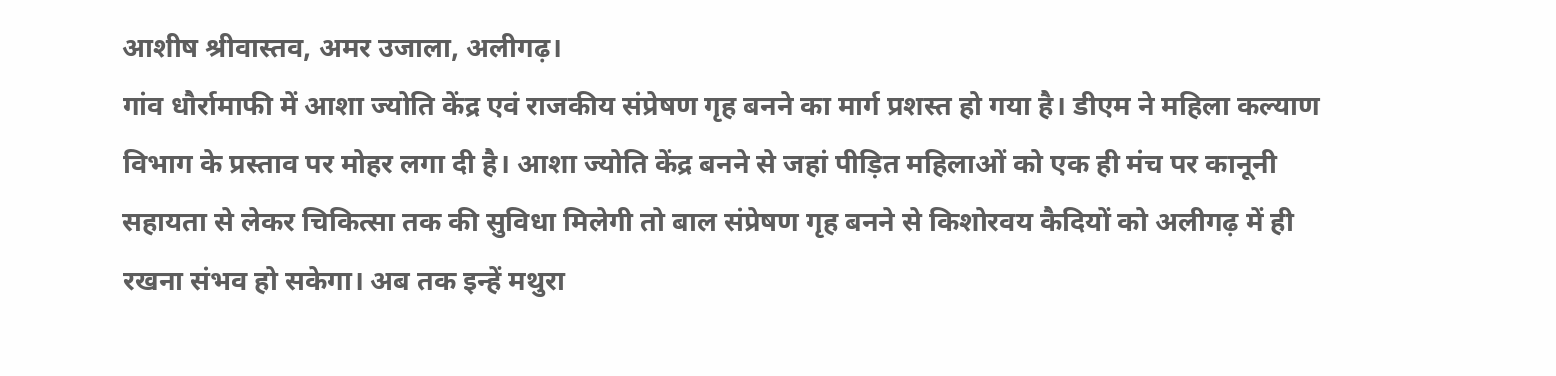आशीष श्रीवास्तव, अमर उजाला, अलीगढ़।
गांव धौर्रामाफी में आशा ज्योति केंद्र एवं राजकीय संप्रेषण गृह बनने का मार्ग प्रशस्त हो गया है। डीएम ने महिला कल्याण विभाग के प्रस्ताव पर मोहर लगा दी है। आशा ज्योति केंद्र बनने से जहां पीड़ित महिलाओं को एक ही मंच पर कानूनी सहायता से लेकर चिकित्सा तक की सुविधा मिलेगी तो बाल संप्रेषण गृह बनने से किशोरवय कैदियों को अलीगढ़ में ही रखना संभव हो सकेगा। अब तक इन्हें मथुरा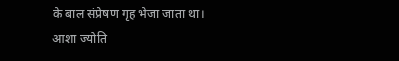के बाल संप्रेषण गृह भेजा जाता था।
आशा ज्योति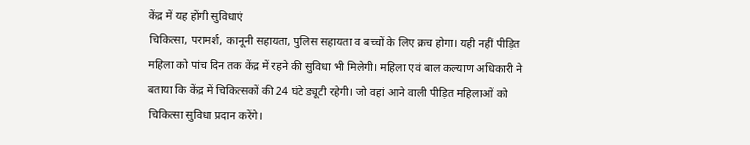केंद्र में यह होंगी सुविधाएं
चिकित्सा, परामर्श, कानूनी सहायता, पुलिस सहायता व बच्चों के लिए क्रच होगा। यही नहीं पीड़ित महिला को पांच दिन तक केंद्र में रहने की सुविधा भी मिलेगी। महिला एवं बाल कल्याण अधिकारी ने बताया कि केंद्र में चिकित्सकों की 24 घंटे ड्यूटी रहेगी। जो वहां आने वाली पीड़ित महिलाओं को चिकित्सा सुविधा प्रदान करेंगे।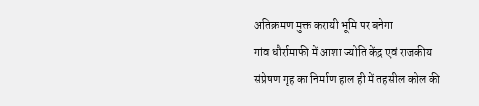अतिक्रमण मुक्त करायी भूमि पर बनेगा
गांव धौर्रामाफी में आशा ज्योति केंद्र एवं राजकीय संप्रेषण गृह का निर्माण हाल ही में तहसील कोल की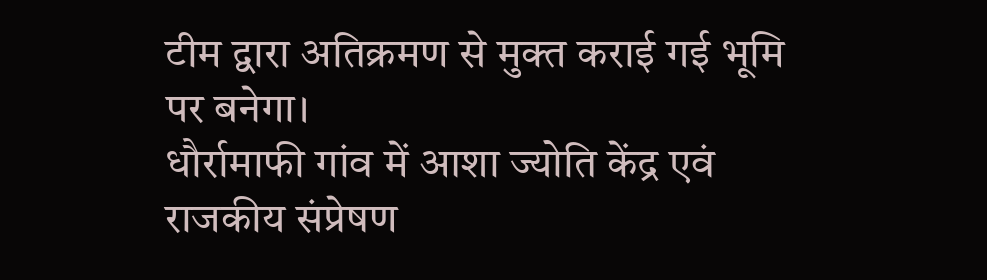टीम द्वारा अतिक्रमण से मुक्त कराई गई भूमि पर बनेगा।
धौर्रामाफी गांव में आशा ज्योति केंद्र एवं राजकीय संप्रेषण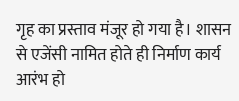गृह का प्रस्ताव मंजूर हो गया है। शासन से एजेंसी नामित होते ही निर्माण कार्य आरंभ हो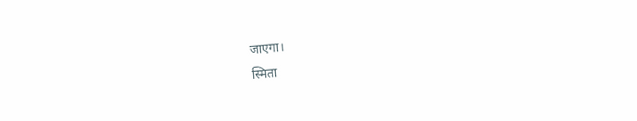जाएगा।
स्मिता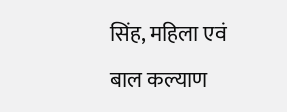सिंह, महिला एवं बाल कल्याण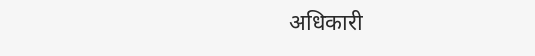अधिकारी